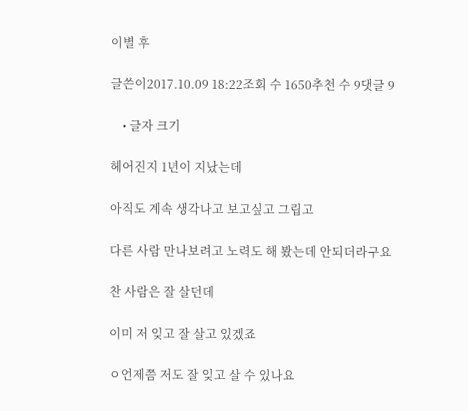이별 후

글쓴이2017.10.09 18:22조회 수 1650추천 수 9댓글 9

    • 글자 크기

헤어진지 1년이 지났는데

아직도 계속 생각나고 보고싶고 그립고

다른 사람 만나보려고 노력도 해 봤는데 안되더라구요

찬 사람은 잘 살던데

이미 저 잊고 잘 살고 있겠죠

ㅇ언제쯤 저도 잘 잊고 살 수 있나요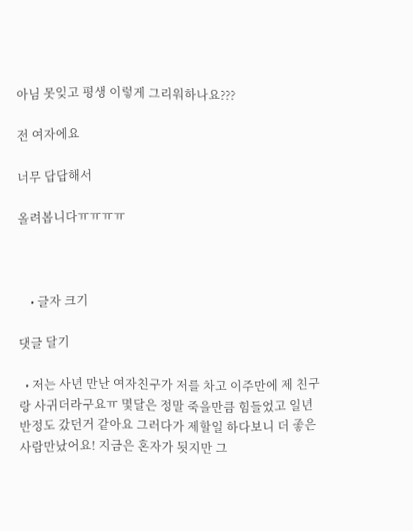아님 못잊고 평생 이렇게 그리워하나요???

전 여자에요

너무 답답해서

올려봅니다ㅠㅠㅠㅠ



    • 글자 크기

댓글 달기

  • 저는 사년 만난 여자친구가 저를 차고 이주만에 제 친구랑 사귀더라구요ㅠ 몇달은 정말 죽을만큼 힘들었고 일년 반정도 갔던거 같아요 그러다가 제할일 하다보니 더 좋은 사람만났어요! 지금은 혼자가 됫지만 그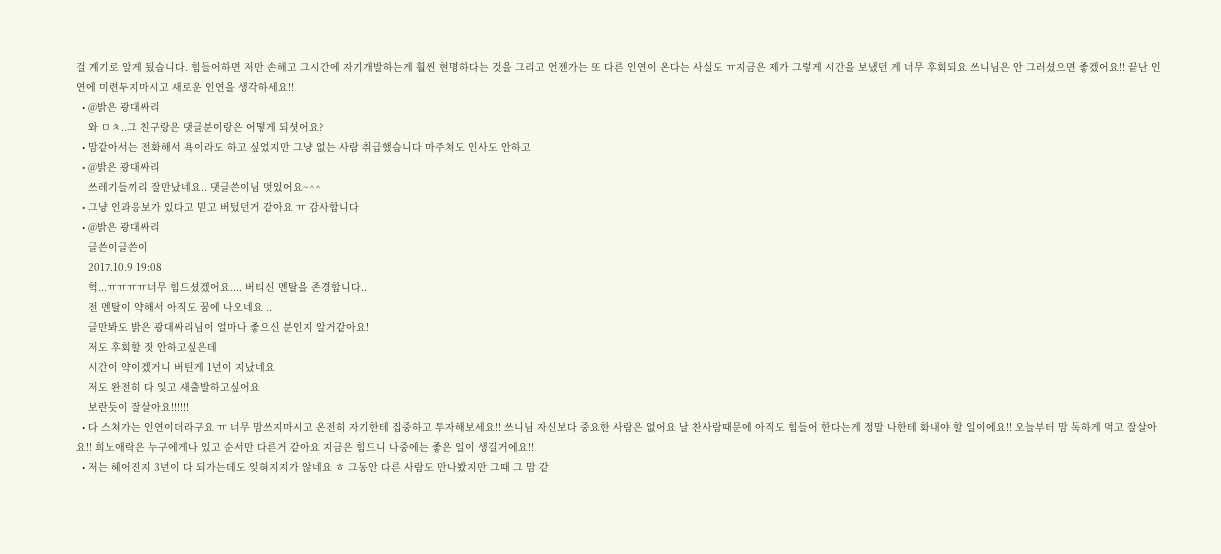걸 계기로 알게 됬습니다. 힘들어하면 저만 손해고 그시간에 자기개발하는게 훨씬 현명하다는 것을 그리고 언젠가는 또 다른 인연이 온다는 사실도 ㅠ지금은 제가 그렇게 시간을 보냈던 게 너무 후회되요 쓰니님은 안 그러셨으면 좋겠어요!! 끝난 인연에 미련두지마시고 새로운 인연을 생각하세요!!
  • @밝은 광대싸리
    와 ㅁㅊ..그 친구랑은 댓글분이랑은 어떻게 되셧어요?
  • 맘같아서는 전화해서 욕이라도 하고 싶었지만 그냥 없는 사람 취급했습니다 마주쳐도 인사도 안하고
  • @밝은 광대싸리
    쓰레기들끼리 잘만났네요.. 댓글쓴이님 멋있어요~^^
  • 그냥 인과응보가 있다고 믿고 버텄던거 같아요 ㅠ 감사합니다
  • @밝은 광대싸리
    글쓴이글쓴이
    2017.10.9 19:08
    헉...ㅠㅠㅠㅠ너무 힘드셨겠어요.... 버티신 멘탈을 존경합니다..
    전 멘탈이 약해서 아직도 꿈에 나오네요 ..
    글만봐도 밝은 광대싸리님이 얼마나 좋으신 분인지 알거같아요!
    저도 후회할 짓 안하고싶은데
    시간이 약이겠거니 버틴게 1년이 지났네요
    저도 완전히 다 잊고 새출발하고싶어요
    보란듯이 잘살아요!!!!!!
  • 다 스쳐가는 인연이더라구요 ㅠ 너무 맘쓰지마시고 온전히 자기한테 집중하고 투자해보세요!! 쓰니님 자신보다 중요한 사람은 없어요 날 찬사람때문에 아직도 힘들어 한다는게 정말 나한테 화내야 할 일이에요!! 오늘부터 맘 독하게 먹고 잘살아요!! 희노애락은 누구에게나 있고 순서만 다른거 같아요 지금은 힘드니 나중에는 좋은 일이 생길거에요!!
  • 저는 헤어진지 3년이 다 되가는데도 잊혀지지가 않네요 ㅎ 그동안 다른 사람도 만나봤지만 그때 그 맘 같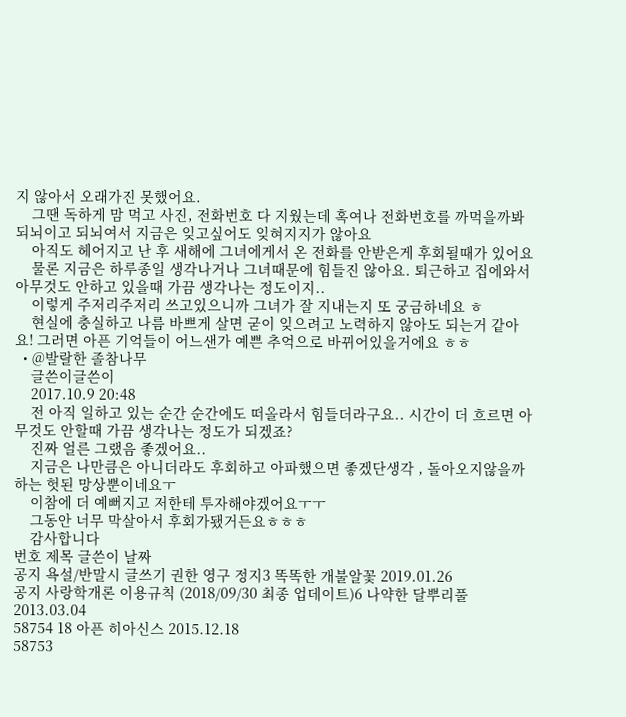지 않아서 오래가진 못했어요.
    그땐 독하게 맘 먹고 사진, 전화번호 다 지웠는데 혹여나 전화번호를 까먹을까봐 되뇌이고 되뇌여서 지금은 잊고싶어도 잊혀지지가 않아요
    아직도 헤어지고 난 후 새해에 그녀에게서 온 전화를 안받은게 후회될때가 있어요
    물론 지금은 하루종일 생각나거나 그녀때문에 힘들진 않아요. 퇴근하고 집에와서 아무것도 안하고 있을때 가끔 생각나는 정도이지..
    이렇게 주저리주저리 쓰고있으니까 그녀가 잘 지내는지 또 궁금하네요 ㅎ
    현실에 충실하고 나름 바쁘게 살면 굳이 잊으려고 노력하지 않아도 되는거 같아요! 그러면 아픈 기억들이 어느샌가 예쁜 추억으로 바뀌어있을거에요 ㅎㅎ
  • @발랄한 졸참나무
    글쓴이글쓴이
    2017.10.9 20:48
    전 아직 일하고 있는 순간 순간에도 떠올라서 힘들더라구요.. 시간이 더 흐르면 아무것도 안할때 가끔 생각나는 정도가 되겠죠?
    진짜 얼른 그랬음 좋겠어요..
    지금은 나만큼은 아니더라도 후회하고 아파했으면 좋겠단생각 , 돌아오지않을까하는 헛된 망상뿐이네요ㅜ
    이참에 더 예뻐지고 저한테 투자해야겠어요ㅜㅜ
    그동안 너무 막살아서 후회가됐거든요ㅎㅎㅎ
    감사합니다
번호 제목 글쓴이 날짜
공지 욕설/반말시 글쓰기 권한 영구 정지3 똑똑한 개불알꽃 2019.01.26
공지 사랑학개론 이용규칙 (2018/09/30 최종 업데이트)6 나약한 달뿌리풀 2013.03.04
58754 18 아픈 히아신스 2015.12.18
58753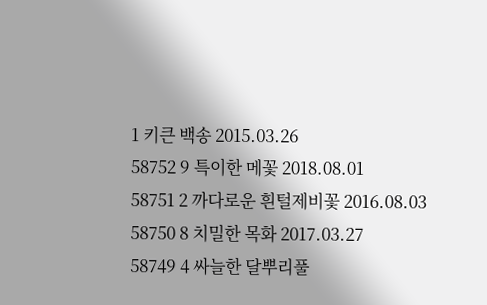1 키큰 백송 2015.03.26
58752 9 특이한 메꽃 2018.08.01
58751 2 까다로운 흰털제비꽃 2016.08.03
58750 8 치밀한 목화 2017.03.27
58749 4 싸늘한 달뿌리풀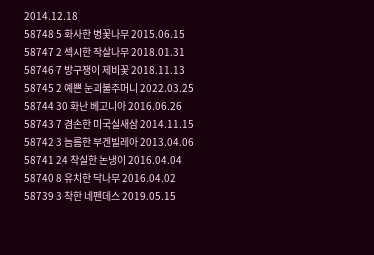2014.12.18
58748 5 화사한 병꽃나무 2015.06.15
58747 2 섹시한 작살나무 2018.01.31
58746 7 방구쟁이 제비꽃 2018.11.13
58745 2 예쁜 눈괴불주머니 2022.03.25
58744 30 화난 베고니아 2016.06.26
58743 7 겸손한 미국실새삼 2014.11.15
58742 3 늠름한 부겐빌레아 2013.04.06
58741 24 착실한 논냉이 2016.04.04
58740 8 유치한 닥나무 2016.04.02
58739 3 착한 네펜데스 2019.05.15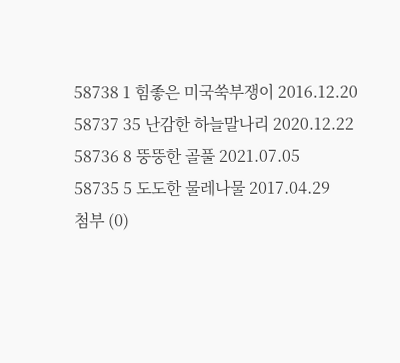58738 1 힘좋은 미국쑥부쟁이 2016.12.20
58737 35 난감한 하늘말나리 2020.12.22
58736 8 뚱뚱한 골풀 2021.07.05
58735 5 도도한 물레나물 2017.04.29
첨부 (0)